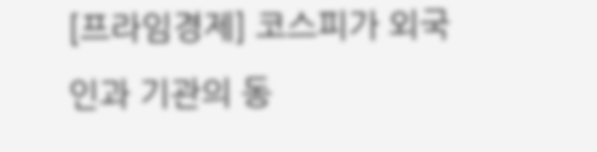[프라임경제] 코스피가 외국인과 기관의 동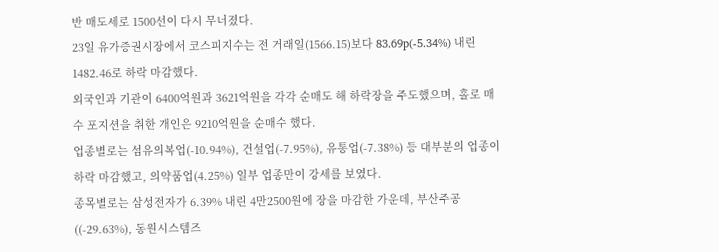반 매도세로 1500선이 다시 무너졌다.
23일 유가증권시장에서 코스피지수는 전 거래일(1566.15)보다 83.69p(-5.34%) 내린 1482.46로 하락 마감했다.
외국인과 기관이 6400억원과 3621억원을 각각 순매도 해 하락장을 주도했으며, 홀로 매수 포지션을 취한 개인은 9210억원을 순매수 했다.
업종별로는 섬유의복업(-10.94%), 건설업(-7.95%), 유통업(-7.38%) 등 대부분의 업종이 하락 마감했고, 의약품업(4.25%) 일부 업종만이 강세를 보였다.
종목별로는 삼성전자가 6.39% 내린 4만2500원에 장을 마감한 가운데, 부산주공((-29.63%), 동원시스템즈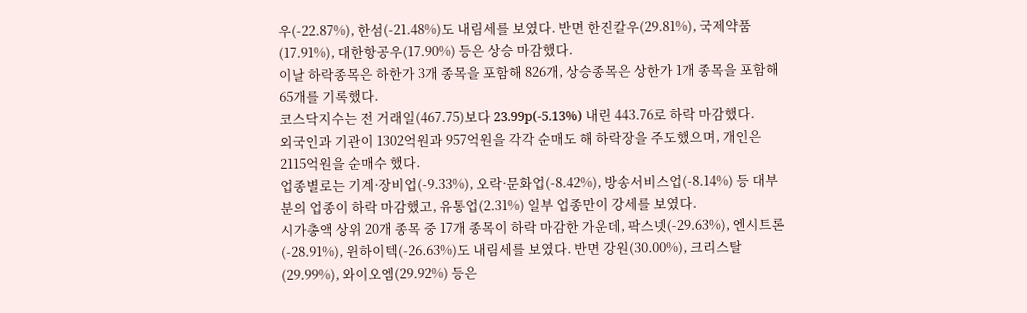우(-22.87%), 한섬(-21.48%)도 내림세를 보였다. 반면 한진칼우(29.81%), 국제약품(17.91%), 대한항공우(17.90%) 등은 상승 마감했다.
이날 하락종목은 하한가 3개 종목을 포함해 826개, 상승종목은 상한가 1개 종목을 포함해 65개를 기록했다.
코스닥지수는 전 거래일(467.75)보다 23.99p(-5.13%) 내린 443.76로 하락 마감했다.
외국인과 기관이 1302억원과 957억원을 각각 순매도 해 하락장을 주도했으며, 개인은 2115억원을 순매수 했다.
업종별로는 기계·장비업(-9.33%), 오락·문화업(-8.42%), 방송서비스업(-8.14%) 등 대부분의 업종이 하락 마감했고, 유통업(2.31%) 일부 업종만이 강세를 보였다.
시가총액 상위 20개 종목 중 17개 종목이 하락 마감한 가운데, 팍스넷(-29.63%), 엔시트론(-28.91%), 윈하이텍(-26.63%)도 내림세를 보였다. 반면 강원(30.00%), 크리스탈(29.99%), 와이오엠(29.92%) 등은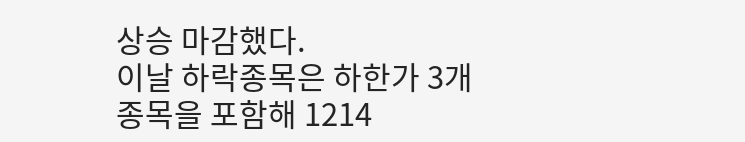상승 마감했다.
이날 하락종목은 하한가 3개 종목을 포함해 1214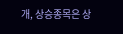개, 상승종목은 상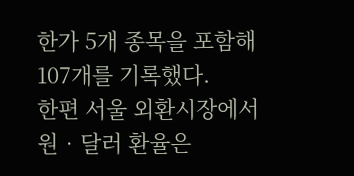한가 5개 종목을 포함해 107개를 기록했다.
한편 서울 외환시장에서 원‧달러 환율은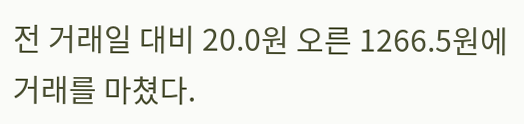전 거래일 대비 20.0원 오른 1266.5원에 거래를 마쳤다.